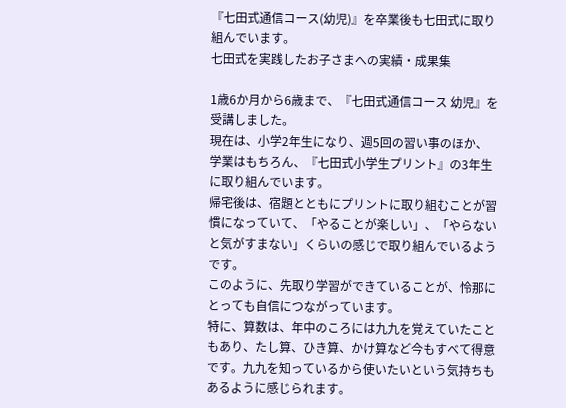『七田式通信コース(幼児)』を卒業後も七田式に取り組んでいます。
七田式を実践したお子さまへの実績・成果集

1歳6か月から6歳まで、『七田式通信コース 幼児』を受講しました。
現在は、小学2年生になり、週5回の習い事のほか、学業はもちろん、『七田式小学生プリント』の3年生に取り組んでいます。
帰宅後は、宿題とともにプリントに取り組むことが習慣になっていて、「やることが楽しい」、「やらないと気がすまない」くらいの感じで取り組んでいるようです。
このように、先取り学習ができていることが、怜那にとっても自信につながっています。
特に、算数は、年中のころには九九を覚えていたこともあり、たし算、ひき算、かけ算など今もすべて得意です。九九を知っているから使いたいという気持ちもあるように感じられます。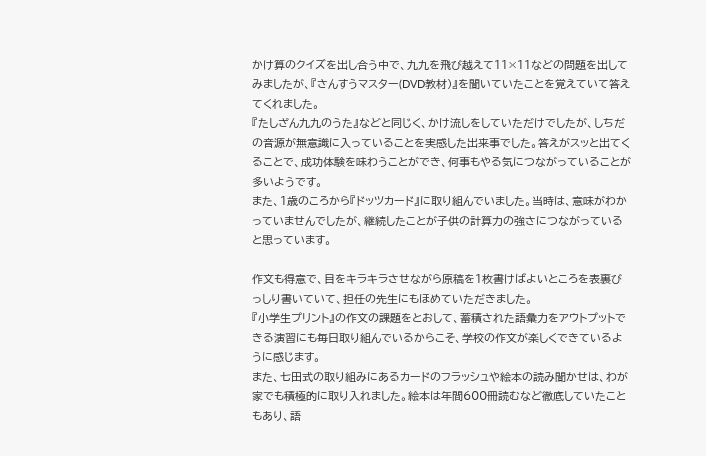かけ算のクイズを出し合う中で、九九を飛び越えて11×11などの問題を出してみましたが、『さんすうマスター(DVD教材)』を聞いていたことを覚えていて答えてくれました。
『たしざん九九のうた』などと同じく、かけ流しをしていただけでしたが、しちだの音源が無意識に入っていることを実感した出来事でした。答えがスッと出てくることで、成功体験を味わうことができ、何事もやる気につながっていることが多いようです。
また、1歳のころから『ドッツカード』に取り組んでいました。当時は、意味がわかっていませんでしたが、継続したことが子供の計算力の強さにつながっていると思っています。

作文も得意で、目をキラキラさせながら原稿を1枚書けばよいところを表裏びっしり書いていて、担任の先生にもほめていただきました。
『小学生プリント』の作文の課題をとおして、蓄積された語彙力をアウトプットできる演習にも毎日取り組んでいるからこそ、学校の作文が楽しくできているように感じます。
また、七田式の取り組みにあるカードのフラッシュや絵本の読み聞かせは、わが家でも積極的に取り入れました。絵本は年間600冊読むなど徹底していたこともあり、語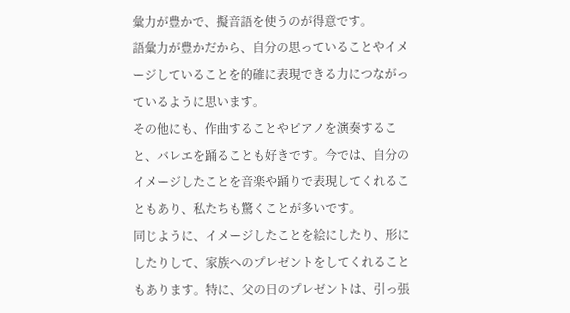彙力が豊かで、擬音語を使うのが得意です。
語彙力が豊かだから、自分の思っていることやイメージしていることを的確に表現できる力につながっているように思います。
その他にも、作曲することやピアノを演奏すること、バレエを踊ることも好きです。今では、自分のイメージしたことを音楽や踊りで表現してくれることもあり、私たちも驚くことが多いです。
同じように、イメージしたことを絵にしたり、形にしたりして、家族へのプレゼントをしてくれることもあります。特に、父の日のプレゼントは、引っ張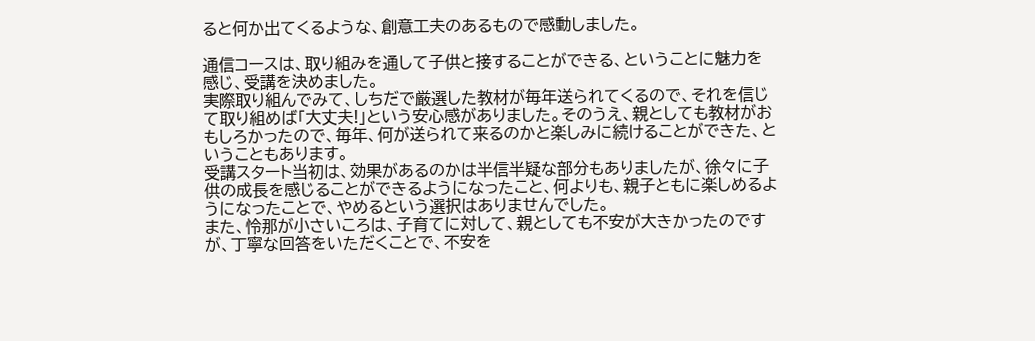ると何か出てくるような、創意工夫のあるもので感動しました。

通信コースは、取り組みを通して子供と接することができる、ということに魅力を感じ、受講を決めました。
実際取り組んでみて、しちだで厳選した教材が毎年送られてくるので、それを信じて取り組めば「大丈夫!」という安心感がありました。そのうえ、親としても教材がおもしろかったので、毎年、何が送られて来るのかと楽しみに続けることができた、ということもあります。
受講スタート当初は、効果があるのかは半信半疑な部分もありましたが、徐々に子供の成長を感じることができるようになったこと、何よりも、親子ともに楽しめるようになったことで、やめるという選択はありませんでした。
また、怜那が小さいころは、子育てに対して、親としても不安が大きかったのですが、丁寧な回答をいただくことで、不安を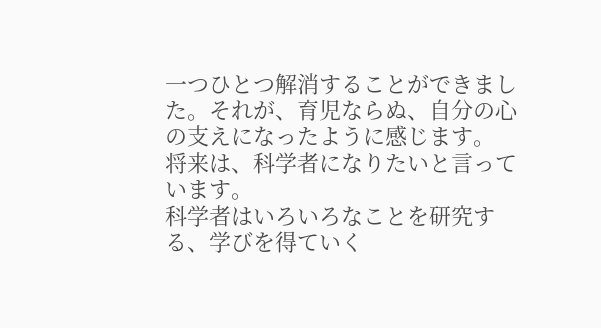一つひとつ解消することができました。それが、育児ならぬ、自分の心の支えになったように感じます。
将来は、科学者になりたいと言っています。
科学者はいろいろなことを研究する、学びを得ていく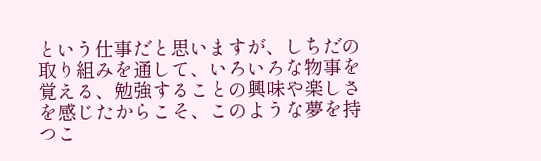という仕事だと思いますが、しちだの取り組みを通して、いろいろな物事を覚える、勉強することの興味や楽しさを感じたからこそ、このような夢を持つこ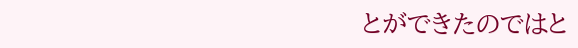とができたのではと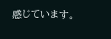感じています。